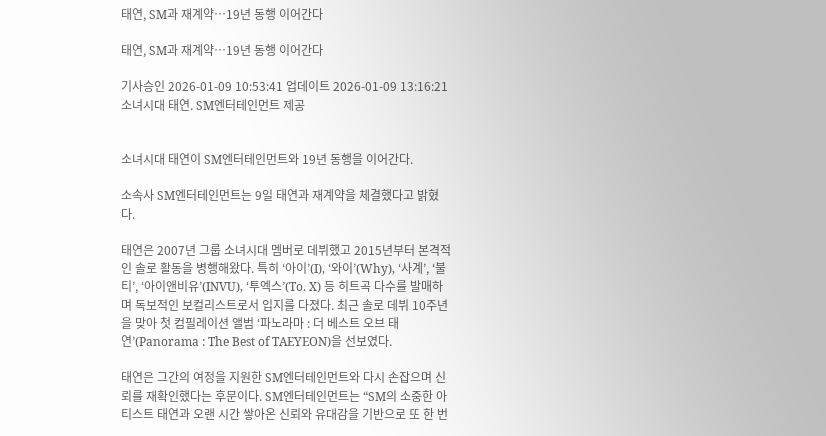태연, SM과 재계약…19년 동행 이어간다

태연, SM과 재계약…19년 동행 이어간다

기사승인 2026-01-09 10:53:41 업데이트 2026-01-09 13:16:21
소녀시대 태연. SM엔터테인먼트 제공


소녀시대 태연이 SM엔터테인먼트와 19년 동행을 이어간다.

소속사 SM엔터테인먼트는 9일 태연과 재계약을 체결했다고 밝혔다.

태연은 2007년 그룹 소녀시대 멤버로 데뷔했고 2015년부터 본격적인 솔로 활동을 병행해왔다. 특히 ‘아이’(I), ‘와이’(Why), ‘사계’, ‘불티’, ‘아이앤비유’(INVU), ‘투엑스’(To. X) 등 히트곡 다수를 발매하며 독보적인 보컬리스트로서 입지를 다졌다. 최근 솔로 데뷔 10주년을 맞아 첫 컴필레이션 앨범 ‘파노라마 : 더 베스트 오브 태연’(Panorama : The Best of TAEYEON)을 선보였다.

태연은 그간의 여정을 지원한 SM엔터테인먼트와 다시 손잡으며 신뢰를 재확인했다는 후문이다. SM엔터테인먼트는 “SM의 소중한 아티스트 태연과 오랜 시간 쌓아온 신뢰와 유대감을 기반으로 또 한 번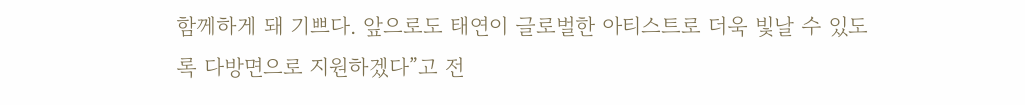함께하게 돼 기쁘다. 앞으로도 태연이 글로벌한 아티스트로 더욱 빛날 수 있도록 다방면으로 지원하겠다”고 전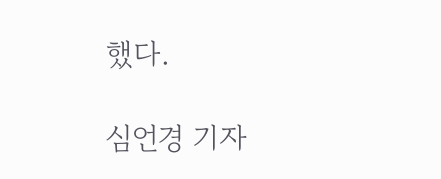했다.

심언경 기자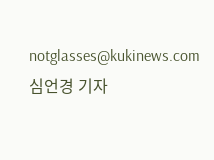notglasses@kukinews.com
심언경 기자